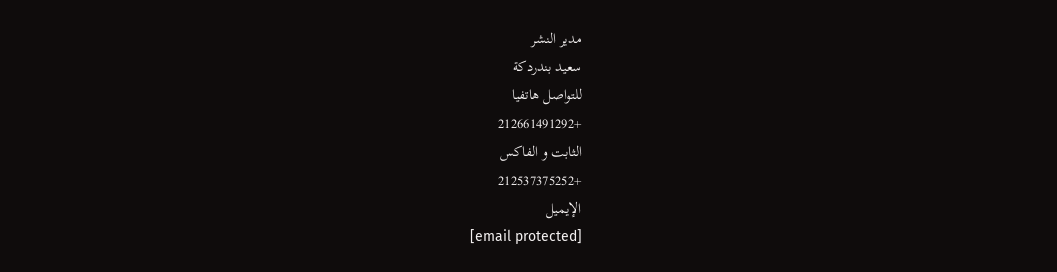مدير النشر
سعيد بندردكة
للتواصل هاتفيا
+212661491292
الثابت و الفاكس
+212537375252
الإيميل
[email protected]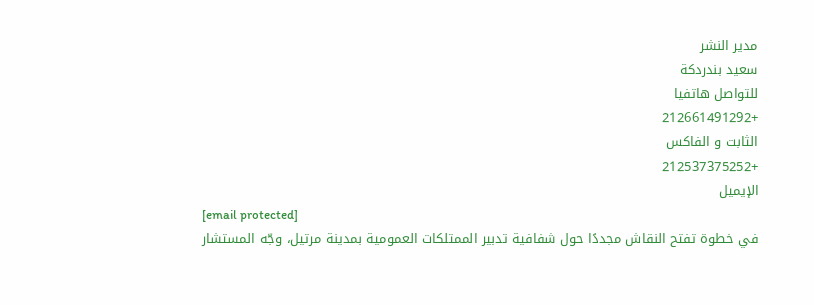مدير النشر
سعيد بندردكة
للتواصل هاتفيا
+212661491292
الثابت و الفاكس
+212537375252
الإيميل
[email protected]
في خطوة تفتح النقاش مجددًا حول شفافية تدبير الممتلكات العمومية بمدينة مرتيل، وجّه المستشار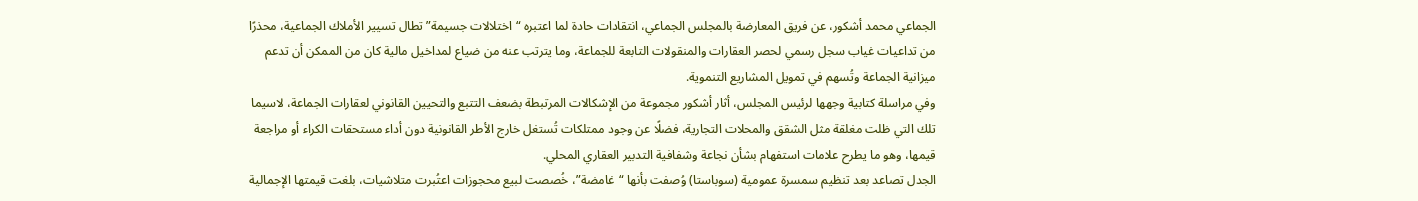الجماعي محمد أشكور، عن فريق المعارضة بالمجلس الجماعي، انتقادات حادة لما اعتبره “اختلالات جسيمة” تطال تسيير الأملاك الجماعية، محذرًا من تداعيات غياب سجل رسمي لحصر العقارات والمنقولات التابعة للجماعة، وما يترتب عنه من ضياع لمداخيل مالية كان من الممكن أن تدعم ميزانية الجماعة وتُسهم في تمويل المشاريع التنموية.
وفي مراسلة كتابية وجهها لرئيس المجلس، أثار أشكور مجموعة من الإشكالات المرتبطة بضعف التتبع والتحيين القانوني لعقارات الجماعة، لاسيما تلك التي ظلت مغلقة مثل الشقق والمحلات التجارية، فضلًا عن وجود ممتلكات تُستغل خارج الأطر القانونية دون أداء مستحقات الكراء أو مراجعة قيمها، وهو ما يطرح علامات استفهام بشأن نجاعة وشفافية التدبير العقاري المحلي.
الجدل تصاعد بعد تنظيم سمسرة عمومية (سوباستا) وُصفت بأنها “غامضة”، خُصصت لبيع محجوزات اعتُبرت متلاشيات، بلغت قيمتها الإجمالية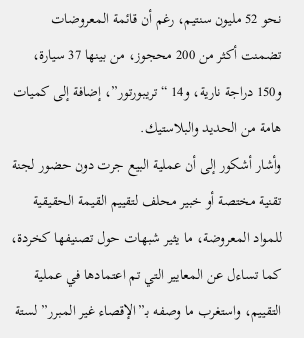نحو 52 مليون سنتيم، رغم أن قائمة المعروضات تضمنت أكثر من 200 محجوز، من بينها 37 سيارة، و150 دراجة نارية، و14 “تريبورتور”، إضافة إلى كميات هامة من الحديد والبلاستيك.
وأشار أشكور إلى أن عملية البيع جرت دون حضور لجنة تقنية مختصة أو خبير محلف لتقييم القيمة الحقيقية للمواد المعروضة، ما يثير شبهات حول تصنيفها كخردة، كما تساءل عن المعايير التي تم اعتمادها في عملية التقييم، واستغرب ما وصفه بـ”الإقصاء غير المبرر” لستة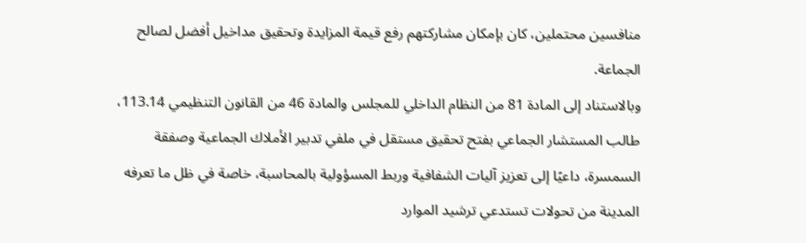منافسين محتملين، كان بإمكان مشاركتهم رفع قيمة المزايدة وتحقيق مداخيل أفضل لصالح الجماعة.
وبالاستناد إلى المادة 81 من النظام الداخلي للمجلس والمادة 46 من القانون التنظيمي 113.14، طالب المستشار الجماعي بفتح تحقيق مستقل في ملفي تدبير الأملاك الجماعية وصفقة السمسرة، داعيًا إلى تعزيز آليات الشفافية وربط المسؤولية بالمحاسبة، خاصة في ظل ما تعرفه المدينة من تحولات تستدعي ترشيد الموارد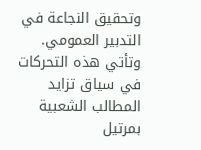وتحقيق النجاعة في التدبير العمومي.
وتأتي هذه التحركات في سياق تزايد المطالب الشعبية بمرتيل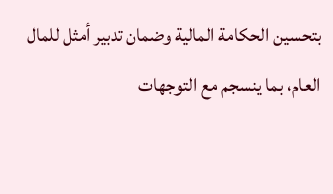بتحسين الحكامة المالية وضمان تدبير أمثل للمال العام، بما ينسجم مع التوجهات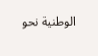الوطنية نحو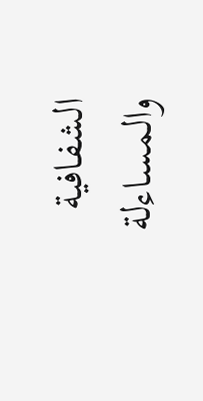الشفافية والمساءلة